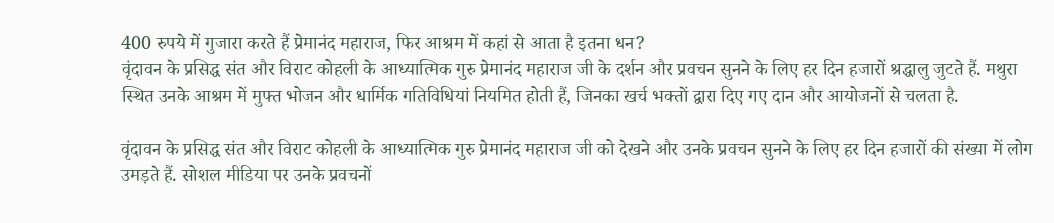400 रुपये में गुजारा करते हैं प्रेमानंद महाराज, फिर आश्रम में कहां से आता है इतना धन?
वृंदावन के प्रसिद्ध संत और विराट कोहली के आध्यात्मिक गुरु प्रेमानंद महाराज जी के दर्शन और प्रवचन सुनने के लिए हर दिन हजारों श्रद्धालु जुटते हैं. मथुरा स्थित उनके आश्रम में मुफ्त भोजन और धार्मिक गतिविधियां नियमित होती हैं, जिनका खर्च भक्तों द्वारा दिए गए दान और आयोजनों से चलता है.

वृंदावन के प्रसिद्ध संत और विराट कोहली के आध्यात्मिक गुरु प्रेमानंद महाराज जी को देखने और उनके प्रवचन सुनने के लिए हर दिन हजारों की संख्या में लोग उमड़ते हैं. सोशल मीडिया पर उनके प्रवचनों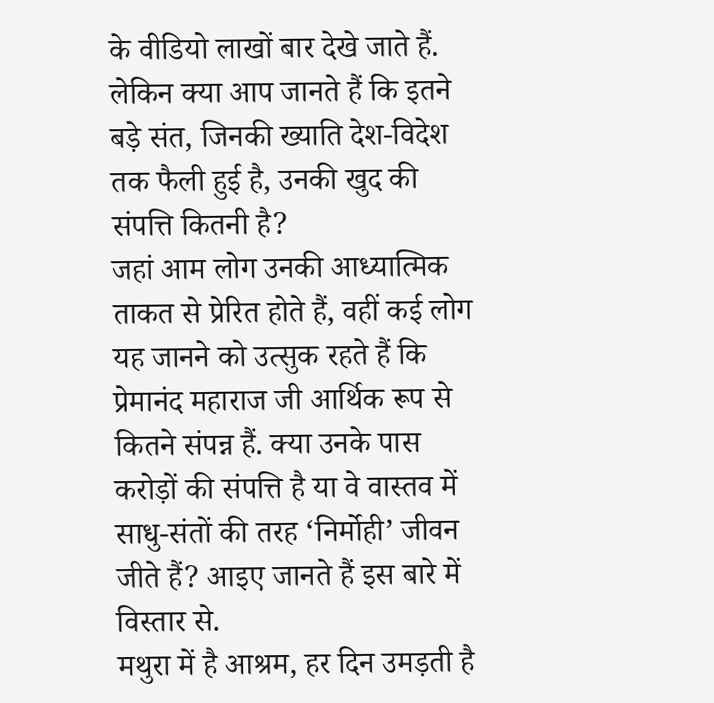के वीडियो लाखों बार देखे जाते हैं. लेकिन क्या आप जानते हैं कि इतने बड़े संत, जिनकी ख्याति देश-विदेश तक फैली हुई है, उनकी खुद की संपत्ति कितनी है?
जहां आम लोग उनकी आध्यात्मिक ताकत से प्रेरित होते हैं, वहीं कई लोग यह जानने को उत्सुक रहते हैं कि प्रेमानंद महाराज जी आर्थिक रूप से कितने संपन्न हैं. क्या उनके पास करोड़ों की संपत्ति है या वे वास्तव में साधु-संतों की तरह ‘निर्मोही’ जीवन जीते हैं? आइए जानते हैं इस बारे में विस्तार से.
मथुरा में है आश्रम, हर दिन उमड़ती है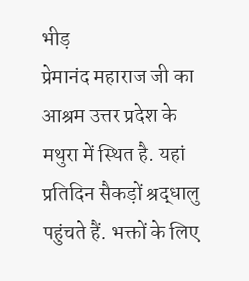भीड़
प्रेमानंद महाराज जी का आश्रम उत्तर प्रदेश के मथुरा में स्थित है. यहां प्रतिदिन सैकड़ों श्रद्धालु पहुंचते हैं. भक्तों के लिए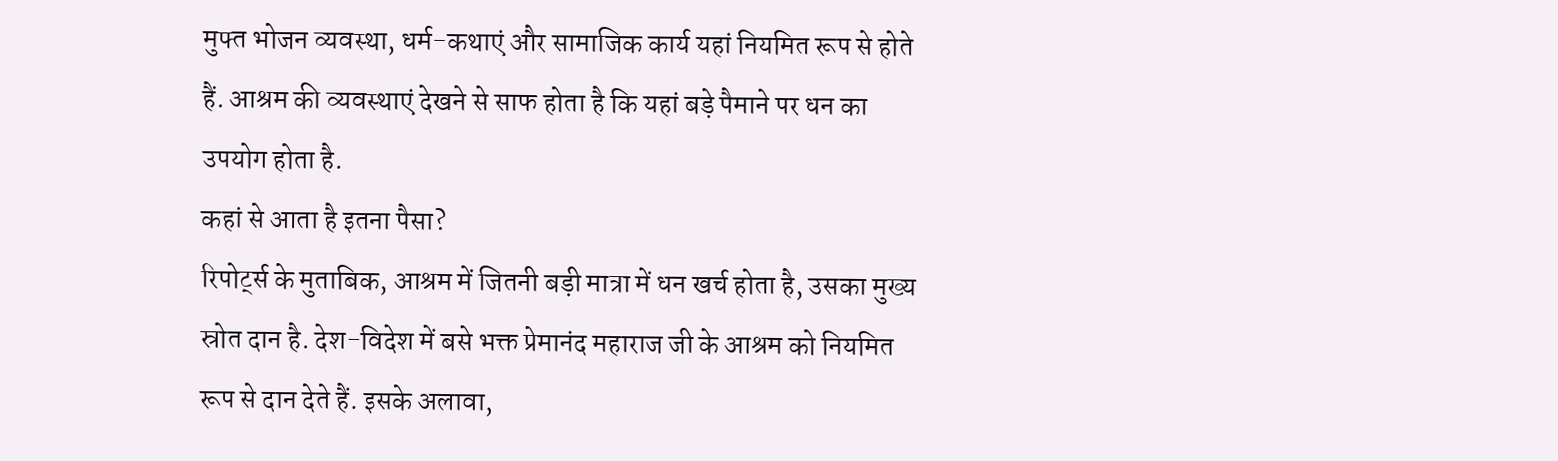मुफ्त भोजन व्यवस्था, धर्म-कथाएं और सामाजिक कार्य यहां नियमित रूप से होते हैं. आश्रम की व्यवस्थाएं देखने से साफ होता है कि यहां बड़े पैमाने पर धन का उपयोग होता है.
कहां से आता है इतना पैसा?
रिपोर्ट्स के मुताबिक, आश्रम में जितनी बड़ी मात्रा में धन खर्च होता है, उसका मुख्य स्रोत दान है. देश-विदेश में बसे भक्त प्रेमानंद महाराज जी के आश्रम को नियमित रूप से दान देते हैं. इसके अलावा,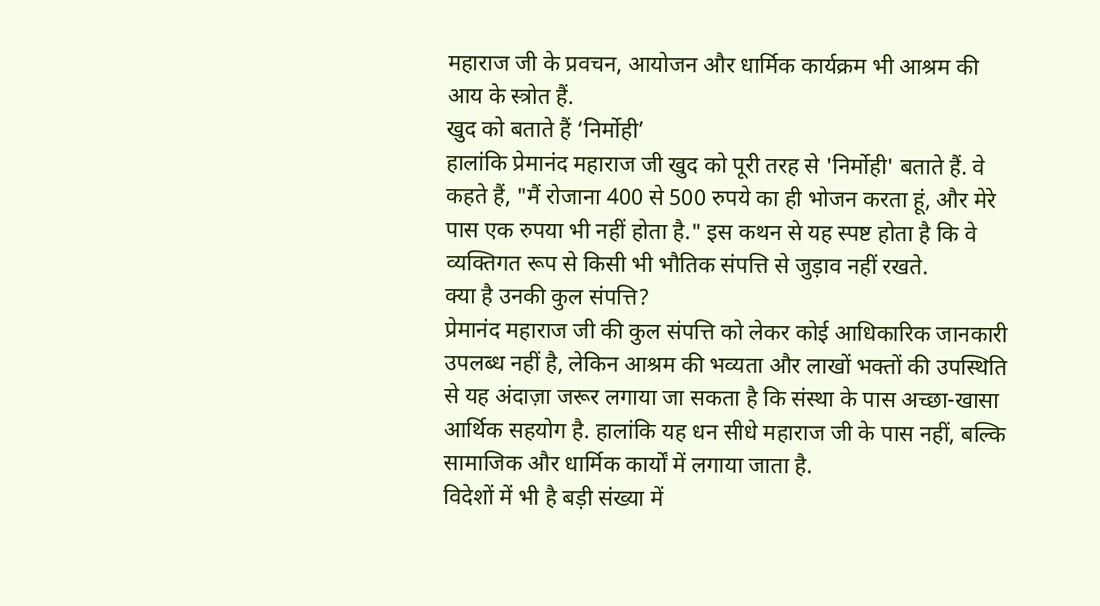महाराज जी के प्रवचन, आयोजन और धार्मिक कार्यक्रम भी आश्रम की आय के स्त्रोत हैं.
खुद को बताते हैं ‘निर्मोही’
हालांकि प्रेमानंद महाराज जी खुद को पूरी तरह से 'निर्मोही' बताते हैं. वे कहते हैं, "मैं रोजाना 400 से 500 रुपये का ही भोजन करता हूं, और मेरे पास एक रुपया भी नहीं होता है." इस कथन से यह स्पष्ट होता है कि वे व्यक्तिगत रूप से किसी भी भौतिक संपत्ति से जुड़ाव नहीं रखते.
क्या है उनकी कुल संपत्ति?
प्रेमानंद महाराज जी की कुल संपत्ति को लेकर कोई आधिकारिक जानकारी उपलब्ध नहीं है, लेकिन आश्रम की भव्यता और लाखों भक्तों की उपस्थिति से यह अंदाज़ा जरूर लगाया जा सकता है कि संस्था के पास अच्छा-खासा आर्थिक सहयोग है. हालांकि यह धन सीधे महाराज जी के पास नहीं, बल्कि सामाजिक और धार्मिक कार्यों में लगाया जाता है.
विदेशों में भी है बड़ी संख्या में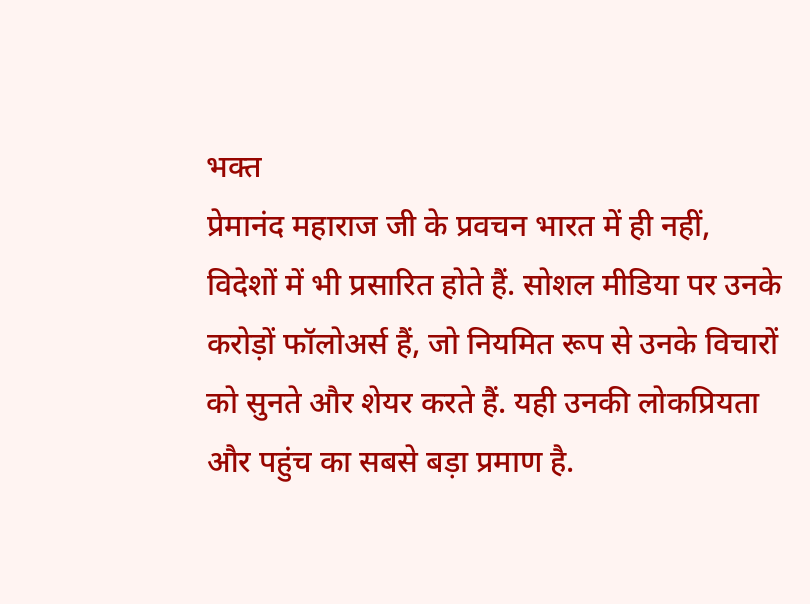भक्त
प्रेमानंद महाराज जी के प्रवचन भारत में ही नहीं, विदेशों में भी प्रसारित होते हैं. सोशल मीडिया पर उनके करोड़ों फॉलोअर्स हैं, जो नियमित रूप से उनके विचारों को सुनते और शेयर करते हैं. यही उनकी लोकप्रियता और पहुंच का सबसे बड़ा प्रमाण है.